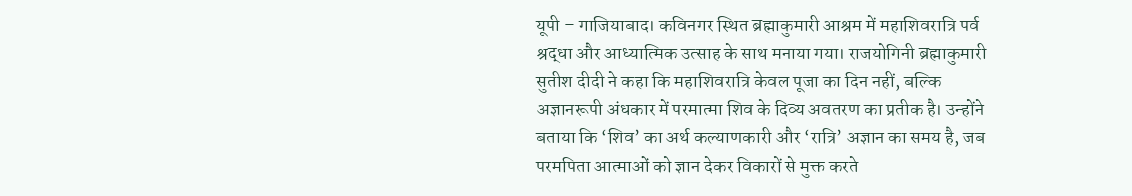यूपी – गाजियाबाद। कविनगर स्थित ब्रह्माकुमारी आश्रम में महाशिवरात्रि पर्व श्रद्धा और आध्यात्मिक उत्साह के साथ मनाया गया। राजयोगिनी ब्रह्माकुमारी सुतीश दीदी ने कहा कि महाशिवरात्रि केवल पूजा का दिन नहीं, बल्कि अज्ञानरूपी अंधकार में परमात्मा शिव के दिव्य अवतरण का प्रतीक है। उन्होंने बताया कि ‘शिव’ का अर्थ कल्याणकारी और ‘रात्रि’ अज्ञान का समय है, जब परमपिता आत्माओं को ज्ञान देकर विकारों से मुक्त करते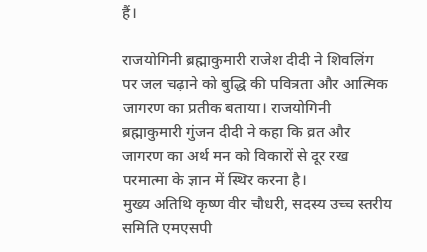हैं।

राजयोगिनी ब्रह्माकुमारी राजेश दीदी ने शिवलिंग पर जल चढ़ाने को बुद्धि की पवित्रता और आत्मिक जागरण का प्रतीक बताया। राजयोगिनी ब्रह्माकुमारी गुंजन दीदी ने कहा कि व्रत और जागरण का अर्थ मन को विकारों से दूर रख परमात्मा के ज्ञान में स्थिर करना है।
मुख्य अतिथि कृष्ण वीर चौधरी, सदस्य उच्च स्तरीय समिति एमएसपी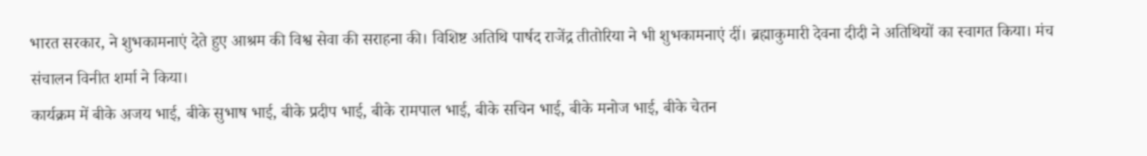भारत सरकार, ने शुभकामनाएं देते हुए आश्रम की विश्व सेवा की सराहना की। विशिष्ट अतिथि पार्षद राजेंद्र तीतोरिया ने भी शुभकामनाएं दीं। ब्रह्माकुमारी देवना दीदी ने अतिथियों का स्वागत किया। मंच संचालन विनीत शर्मा ने किया।
कार्यक्रम में बीके अजय भाई, बीके सुभाष भाई, बीके प्रदीप भाई, बीके रामपाल भाई, बीके सचिन भाई, बीके मनोज भाई, बीके चेतन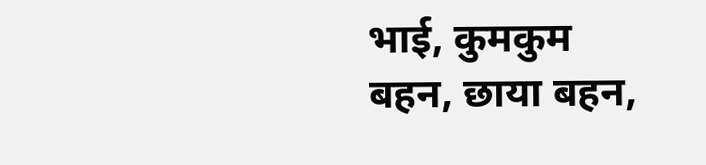भाई, कुमकुम बहन, छाया बहन,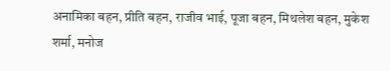अनामिका बहन, प्रीति बहन, राजीव भाई, पूजा बहन, मिथलेश बहन, मुकेश शर्मा, मनोज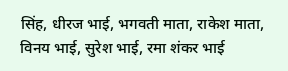सिंह, धीरज भाई, भगवती माता, राकेश माता, विनय भाई, सुरेश भाई, रमा शंकर भाई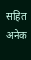सहित अनेक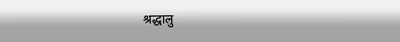श्रद्धालु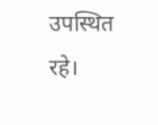उपस्थित रहे।